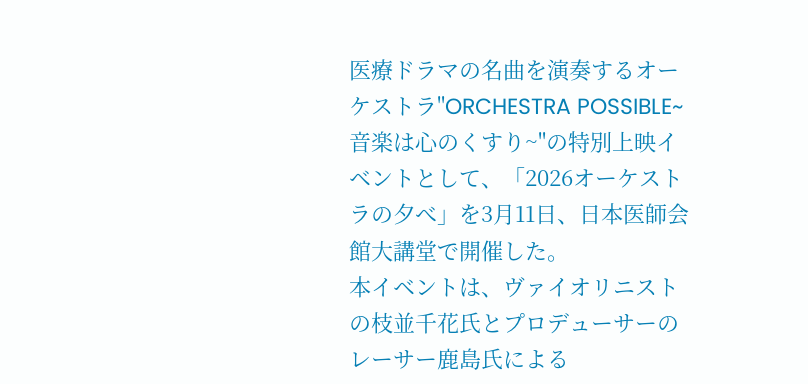医療ドラマの名曲を演奏するオーケストラ"ORCHESTRA POSSIBLE~音楽は心のくすり~"の特別上映イベントとして、「2026オーケストラの夕べ」を3月11日、日本医師会館大講堂で開催した。
本イベントは、ヴァイオリニストの枝並千花氏とプロデューサーのレーサー鹿島氏による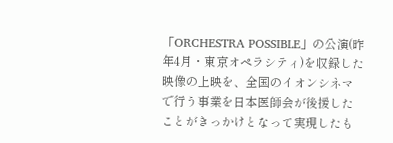「ORCHESTRA POSSIBLE」の公演(昨年4月・東京オペラシティ)を収録した映像の上映を、全国のイオンシネマで行う事業を日本医師会が後援したことがきっかけとなって実現したも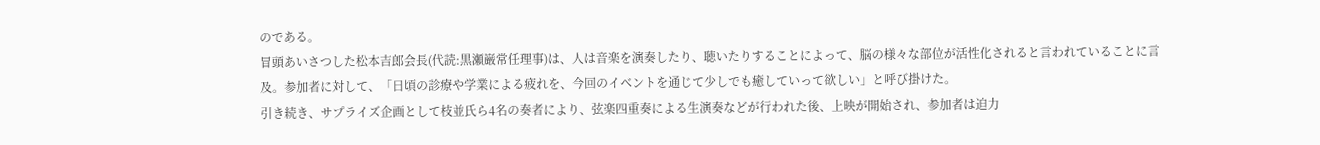のである。
冒頭あいさつした松本吉郎会長(代読:黒瀬巌常任理事)は、人は音楽を演奏したり、聴いたりすることによって、脳の様々な部位が活性化されると言われていることに言及。参加者に対して、「日頃の診療や学業による疲れを、今回のイベントを通じて少しでも癒していって欲しい」と呼び掛けた。
引き続き、サプライズ企画として枝並氏ら4名の奏者により、弦楽四重奏による生演奏などが行われた後、上映が開始され、参加者は迫力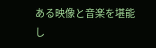ある映像と音楽を堪能し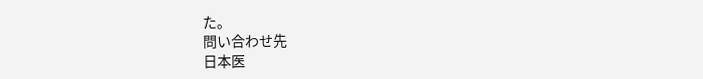た。
問い合わせ先
日本医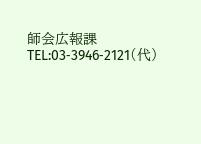師会広報課 TEL:03‐3946‐2121(代)